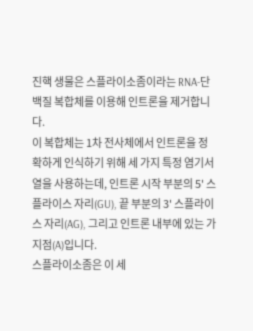진핵 생물은 스플라이소좀이라는 RNA-단백질 복합체를 이용해 인트론을 제거합니다.
이 복합체는 1차 전사체에서 인트론을 정확하게 인식하기 위해 세 가지 특정 염기서열을 사용하는데, 인트론 시작 부분의 5' 스플라이스 자리(GU), 끝 부분의 3' 스플라이스 자리(AG), 그리고 인트론 내부에 있는 가지점(A)입니다.
스플라이소좀은 이 세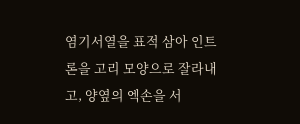염기서열을 표적 삼아 인트론을 고리 모양으로 잘라내고, 양옆의 엑손을 서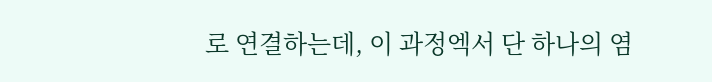로 연결하는데, 이 과정엑서 단 하나의 염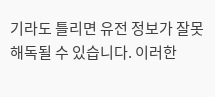기라도 틀리면 유전 정보가 잘못 해독될 수 있습니다. 이러한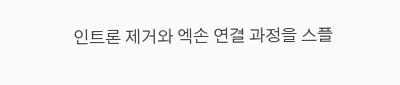인트론 제거와 엑손 연결 과정을 스플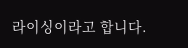라이싱이라고 합니다.